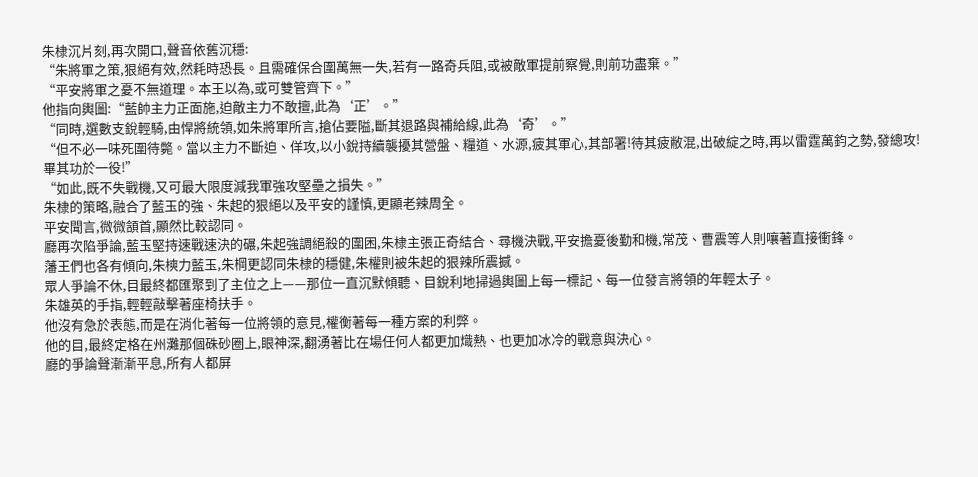朱棣沉片刻,再次開口,聲音依舊沉穩:
“朱將軍之策,狠絕有效,然耗時恐長。且需確保合圍萬無一失,若有一路奇兵阻,或被敵軍提前察覺,則前功盡棄。”
“平安將軍之憂不無道理。本王以為,或可雙管齊下。”
他指向輿圖:“藍帥主力正面施,迫敵主力不敢擅,此為‘正’。”
“同時,選數支銳輕騎,由悍將統領,如朱將軍所言,搶佔要隘,斷其退路與補給線,此為‘奇’。”
“但不必一味死圍待斃。當以主力不斷迫、佯攻,以小銳持續襲擾其營盤、糧道、水源,疲其軍心,其部署!待其疲敝混,出破綻之時,再以雷霆萬鈞之勢,發總攻!畢其功於一役!”
“如此,既不失戰機,又可最大限度減我軍強攻堅壘之損失。”
朱棣的策略,融合了藍玉的強、朱起的狠絕以及平安的謹慎,更顯老辣周全。
平安聞言,微微頷首,顯然比較認同。
廳再次陷爭論,藍玉堅持速戰速決的碾,朱起強調絕殺的圍困,朱棣主張正奇結合、尋機決戰,平安擔憂後勤和機,常茂、曹震等人則嚷著直接衝鋒。
藩王們也各有傾向,朱樉力藍玉,朱棡更認同朱棣的穩健,朱權則被朱起的狠辣所震撼。
眾人爭論不休,目最終都匯聚到了主位之上——那位一直沉默傾聽、目銳利地掃過輿圖上每一標記、每一位發言將領的年輕太子。
朱雄英的手指,輕輕敲擊著座椅扶手。
他沒有急於表態,而是在消化著每一位將領的意見,權衡著每一種方案的利弊。
他的目,最終定格在州灘那個硃砂圈上,眼神深,翻湧著比在場任何人都更加熾熱、也更加冰冷的戰意與決心。
廳的爭論聲漸漸平息,所有人都屏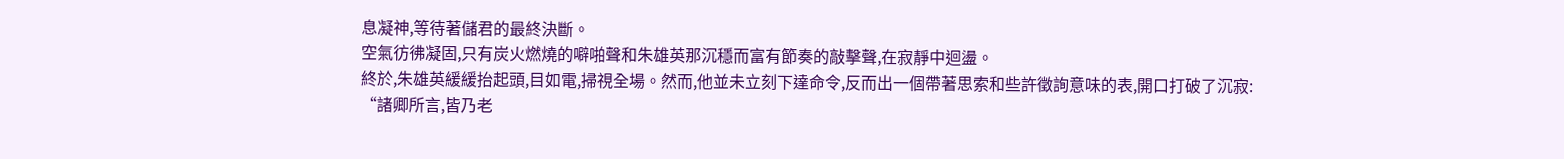息凝神,等待著儲君的最終決斷。
空氣彷彿凝固,只有炭火燃燒的噼啪聲和朱雄英那沉穩而富有節奏的敲擊聲,在寂靜中迴盪。
終於,朱雄英緩緩抬起頭,目如電,掃視全場。然而,他並未立刻下達命令,反而出一個帶著思索和些許徵詢意味的表,開口打破了沉寂:
“諸卿所言,皆乃老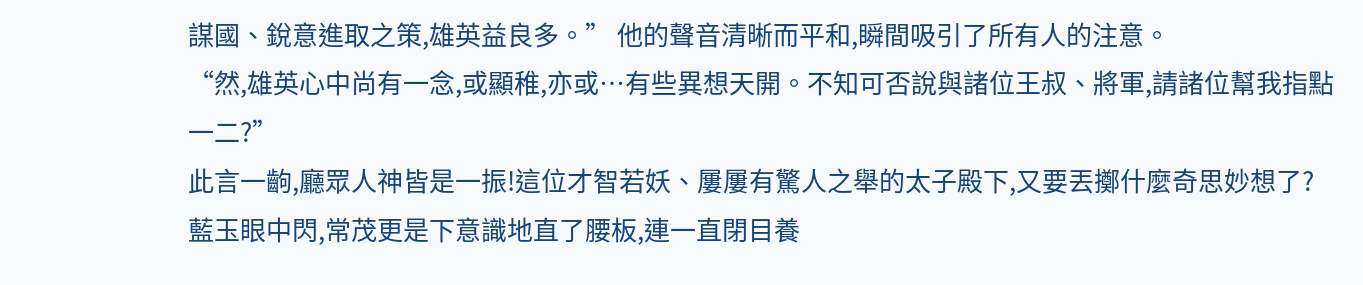謀國、銳意進取之策,雄英益良多。” 他的聲音清晰而平和,瞬間吸引了所有人的注意。
“然,雄英心中尚有一念,或顯稚,亦或…有些異想天開。不知可否說與諸位王叔、將軍,請諸位幫我指點一二?”
此言一齣,廳眾人神皆是一振!這位才智若妖、屢屢有驚人之舉的太子殿下,又要丟擲什麼奇思妙想了?
藍玉眼中閃,常茂更是下意識地直了腰板,連一直閉目養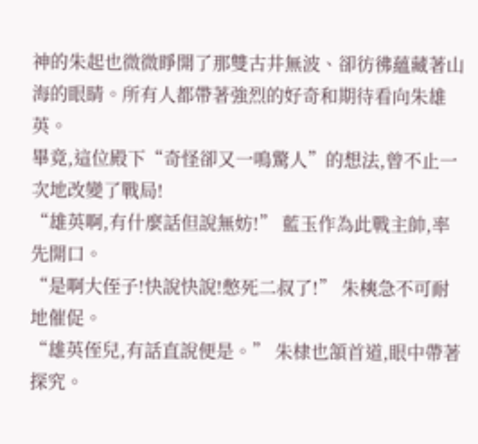神的朱起也微微睜開了那雙古井無波、卻彷彿蘊藏著山海的眼睛。所有人都帶著強烈的好奇和期待看向朱雄英。
畢竟,這位殿下“奇怪卻又一鳴驚人”的想法,曾不止一次地改變了戰局!
“雄英啊,有什麼話但說無妨!” 藍玉作為此戰主帥,率先開口。
“是啊大侄子!快說快說!憋死二叔了!” 朱樉急不可耐地催促。
“雄英侄兒,有話直說便是。” 朱棣也頷首道,眼中帶著探究。